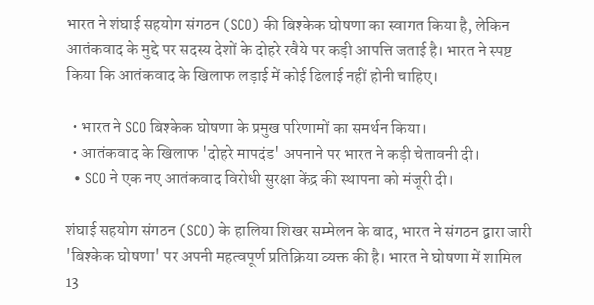भारत ने शंघाई सहयोग संगठन (SCO) की बिश्केक घोषणा का स्वागत किया है, लेकिन आतंकवाद के मुद्दे पर सदस्य देशों के दोहरे रवैये पर कड़ी आपत्ति जताई है। भारत ने स्पष्ट किया कि आतंकवाद के खिलाफ लड़ाई में कोई ढिलाई नहीं होनी चाहिए।

  • भारत ने SCO बिश्केक घोषणा के प्रमुख परिणामों का समर्थन किया।
  • आतंकवाद के खिलाफ 'दोहरे मापदंड' अपनाने पर भारत ने कड़ी चेतावनी दी।
  • SCO ने एक नए आतंकवाद विरोधी सुरक्षा केंद्र की स्थापना को मंजूरी दी।

शंघाई सहयोग संगठन (SCO) के हालिया शिखर सम्मेलन के बाद, भारत ने संगठन द्वारा जारी 'बिश्केक घोषणा' पर अपनी महत्वपूर्ण प्रतिक्रिया व्यक्त की है। भारत ने घोषणा में शामिल 13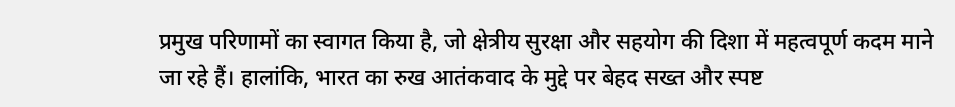प्रमुख परिणामों का स्वागत किया है, जो क्षेत्रीय सुरक्षा और सहयोग की दिशा में महत्वपूर्ण कदम माने जा रहे हैं। हालांकि, भारत का रुख आतंकवाद के मुद्दे पर बेहद सख्त और स्पष्ट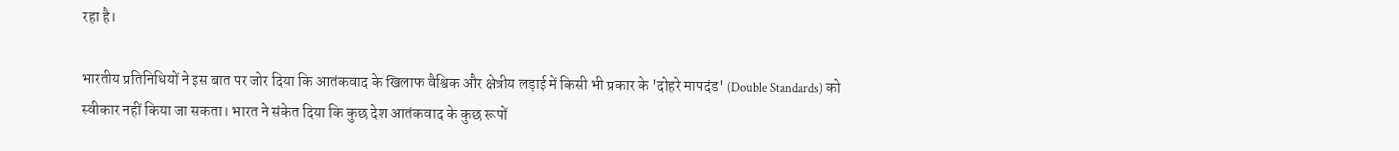रहा है।

भारतीय प्रतिनिधियों ने इस बात पर जोर दिया कि आतंकवाद के खिलाफ वैश्विक और क्षेत्रीय लड़ाई में किसी भी प्रकार के 'दोहरे मापदंड' (Double Standards) को स्वीकार नहीं किया जा सकता। भारत ने संकेत दिया कि कुछ देश आतंकवाद के कुछ रूपों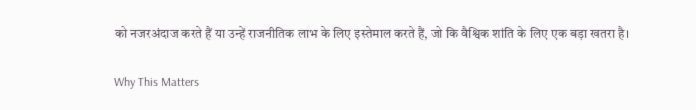को नजरअंदाज करते हैं या उन्हें राजनीतिक लाभ के लिए इस्तेमाल करते हैं, जो कि वैश्विक शांति के लिए एक बड़ा खतरा है।

Why This Matters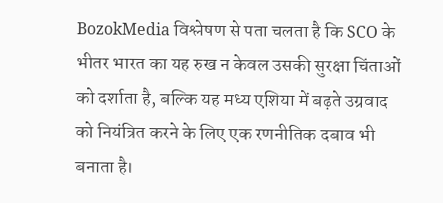BozokMedia विश्लेषण से पता चलता है कि SCO के भीतर भारत का यह रुख न केवल उसकी सुरक्षा चिंताओं को दर्शाता है, बल्कि यह मध्य एशिया में बढ़ते उग्रवाद को नियंत्रित करने के लिए एक रणनीतिक दबाव भी बनाता है।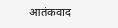आतंकवाद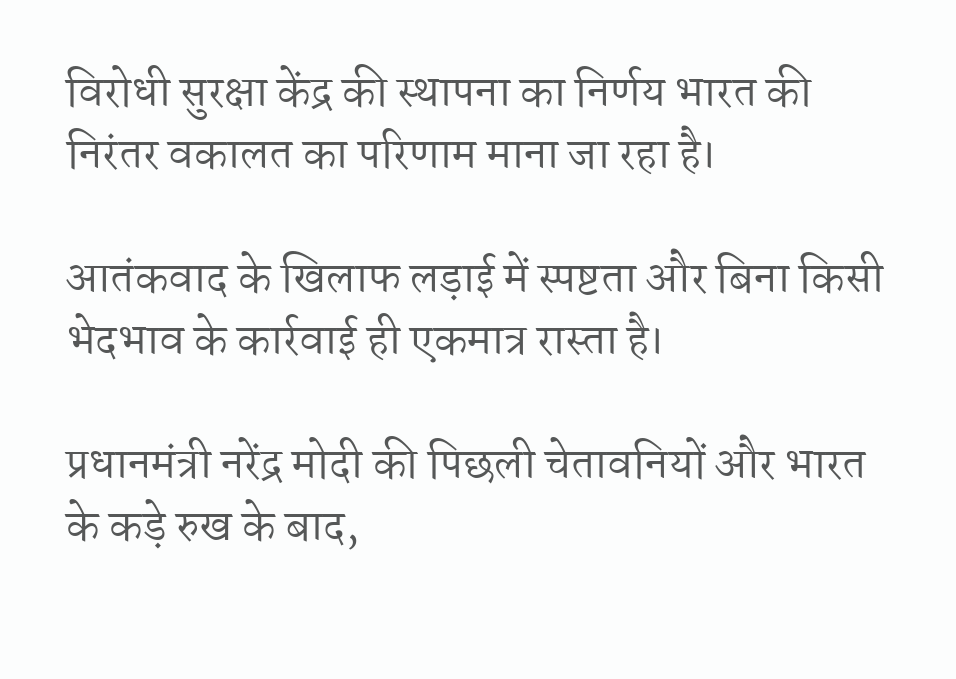विरोधी सुरक्षा केंद्र की स्थापना का निर्णय भारत की निरंतर वकालत का परिणाम माना जा रहा है।

आतंकवाद के खिलाफ लड़ाई में स्पष्टता और बिना किसी भेदभाव के कार्रवाई ही एकमात्र रास्ता है।

प्रधानमंत्री नरेंद्र मोदी की पिछली चेतावनियों और भारत के कड़े रुख के बाद,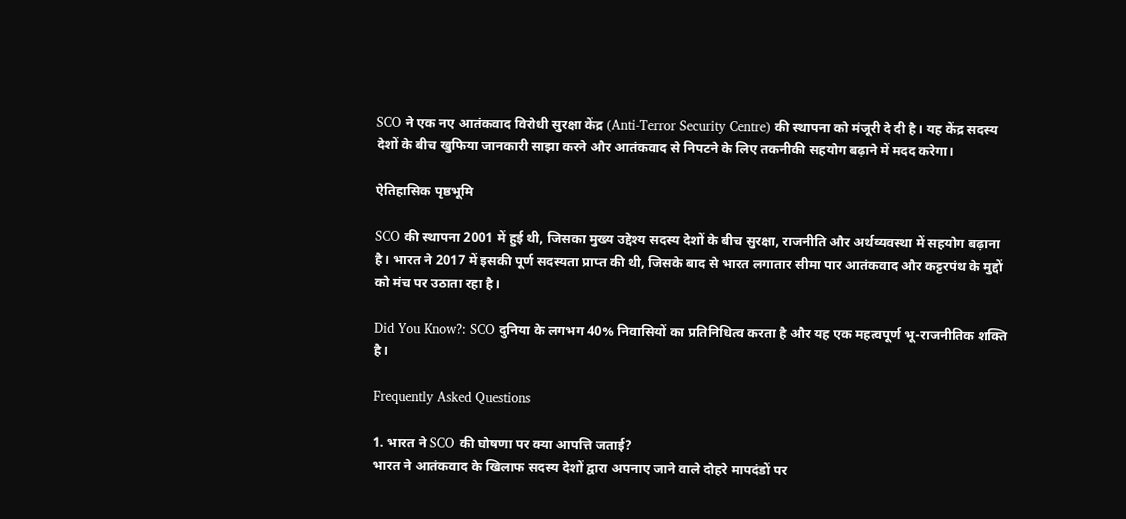SCO ने एक नए आतंकवाद विरोधी सुरक्षा केंद्र (Anti-Terror Security Centre) की स्थापना को मंजूरी दे दी है। यह केंद्र सदस्य देशों के बीच खुफिया जानकारी साझा करने और आतंकवाद से निपटने के लिए तकनीकी सहयोग बढ़ाने में मदद करेगा।

ऐतिहासिक पृष्ठभूमि

SCO की स्थापना 2001 में हुई थी, जिसका मुख्य उद्देश्य सदस्य देशों के बीच सुरक्षा, राजनीति और अर्थव्यवस्था में सहयोग बढ़ाना है। भारत ने 2017 में इसकी पूर्ण सदस्यता प्राप्त की थी, जिसके बाद से भारत लगातार सीमा पार आतंकवाद और कट्टरपंथ के मुद्दों को मंच पर उठाता रहा है।

Did You Know?: SCO दुनिया के लगभग 40% निवासियों का प्रतिनिधित्व करता है और यह एक महत्वपूर्ण भू-राजनीतिक शक्ति है।

Frequently Asked Questions

1. भारत ने SCO की घोषणा पर क्या आपत्ति जताई?
भारत ने आतंकवाद के खिलाफ सदस्य देशों द्वारा अपनाए जाने वाले दोहरे मापदंडों पर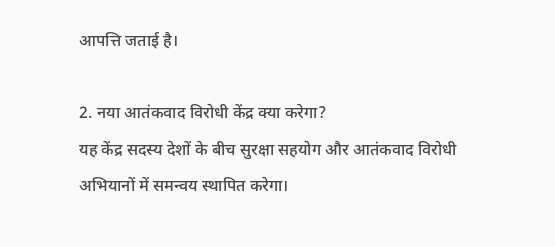आपत्ति जताई है।

2. नया आतंकवाद विरोधी केंद्र क्या करेगा?
यह केंद्र सदस्य देशों के बीच सुरक्षा सहयोग और आतंकवाद विरोधी अभियानों में समन्वय स्थापित करेगा।